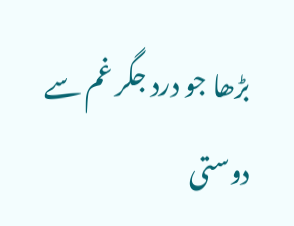بڑھا جو درد جگر غم سے دوستی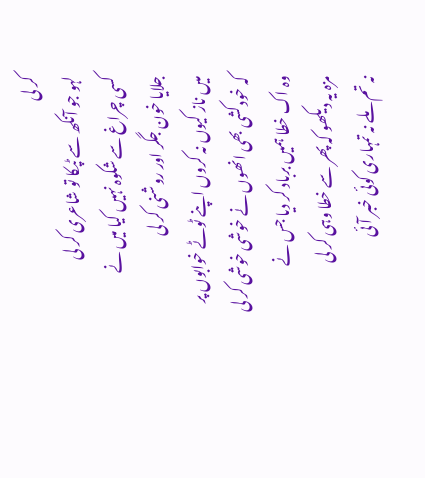کر لی
لہو جو آنکھ سے ٹپکا تو شاعری کر لی
کسی چراغ سے شکوہ نہیں کیا میں نے
جلایا خون جگر اور روشنی کر لی
میں ناز کیوں نہ کروں اپنے ٹوٹے خوابوں پر
کہ خودکشی بھی انھوں نے خوشی خوشی کر لی
وہ اک خطا ہمیں برباد کر دیا جس نے
مزہ یہ دیکھو کہ پھر سے خطا وہی کر لی
نہ تم ملے نہ تمہاری کوئی خبر آئی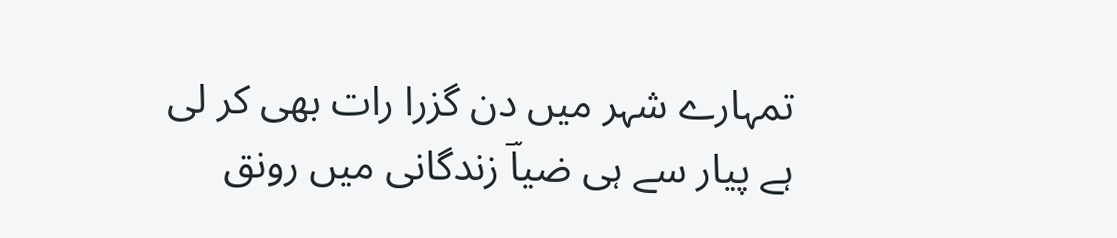تمہارے شہر میں دن گزرا رات بھی کر لی
ہے پیار سے ہی ضیاؔ زندگانی میں رونق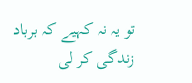تو یہ نہ کہیے کہ برباد زندگی کر لی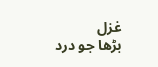غزل
بڑھا جو درد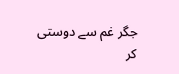جگر غم سے دوستی کر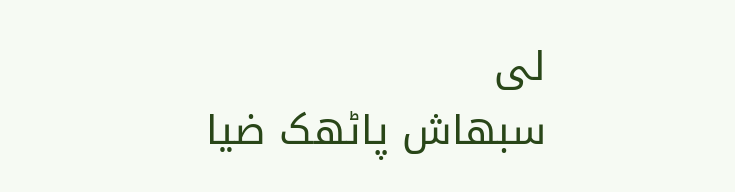لی
سبھاش پاٹھک ضیا